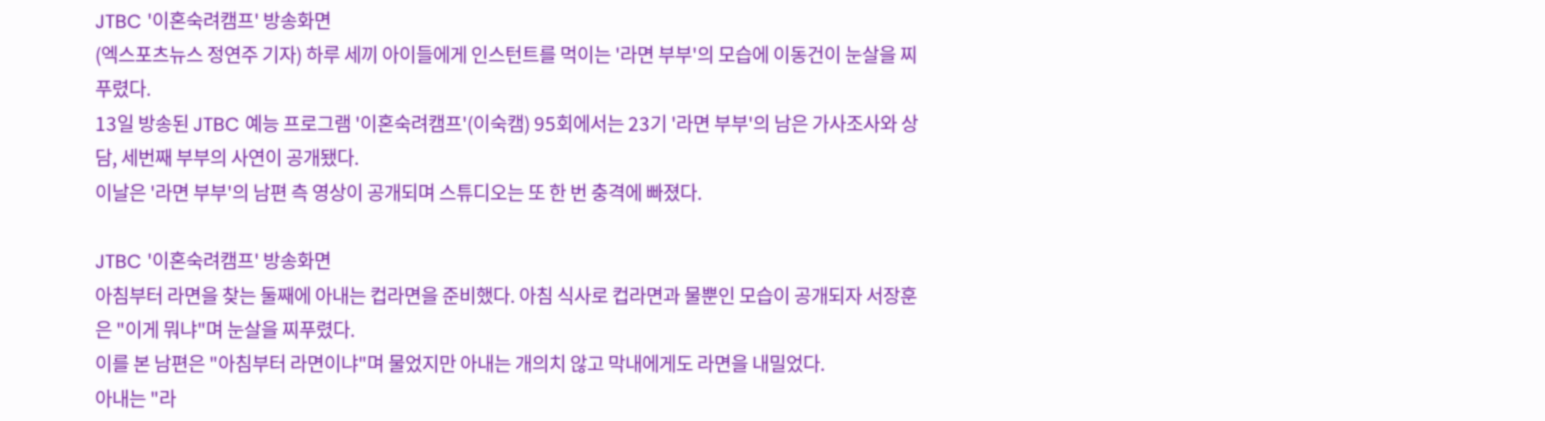JTBC '이혼숙려캠프' 방송화면
(엑스포츠뉴스 정연주 기자) 하루 세끼 아이들에게 인스턴트를 먹이는 '라면 부부'의 모습에 이동건이 눈살을 찌푸렸다.
13일 방송된 JTBC 예능 프로그램 '이혼숙려캠프'(이숙캠) 95회에서는 23기 '라면 부부'의 남은 가사조사와 상담, 세번째 부부의 사연이 공개됐다.
이날은 '라면 부부'의 남편 측 영상이 공개되며 스튜디오는 또 한 번 충격에 빠졌다.

JTBC '이혼숙려캠프' 방송화면
아침부터 라면을 찾는 둘째에 아내는 컵라면을 준비했다. 아침 식사로 컵라면과 물뿐인 모습이 공개되자 서장훈은 "이게 뭐냐"며 눈살을 찌푸렸다.
이를 본 남편은 "아침부터 라면이냐"며 물었지만 아내는 개의치 않고 막내에게도 라면을 내밀었다.
아내는 "라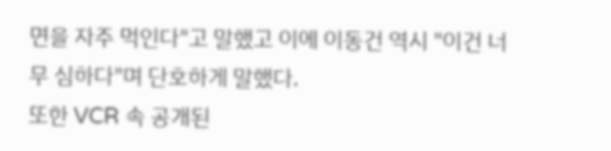면을 자주 먹인다"고 말했고 이에 이동건 역시 "이건 너무 심하다"며 단호하게 말했다.
또한 VCR 속 공개된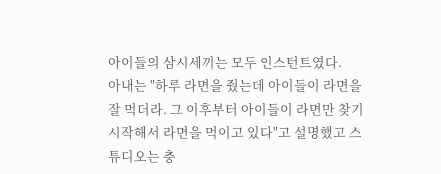아이들의 삼시세끼는 모두 인스턴트였다.
아내는 "하루 라면을 줬는데 아이들이 라면을 잘 먹더라. 그 이후부터 아이들이 라면만 찾기 시작해서 라면을 먹이고 있다"고 설명했고 스튜디오는 충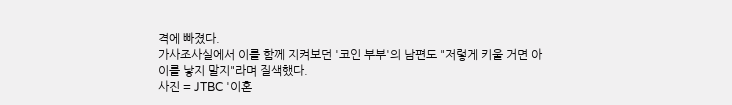격에 빠졌다.
가사조사실에서 이를 함께 지켜보던 '코인 부부'의 남편도 "저렇게 키울 거면 아이를 낳지 말지"라며 질색했다.
사진 = JTBC '이혼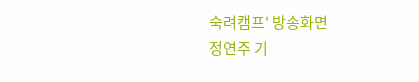숙려캠프' 방송화면
정연주 기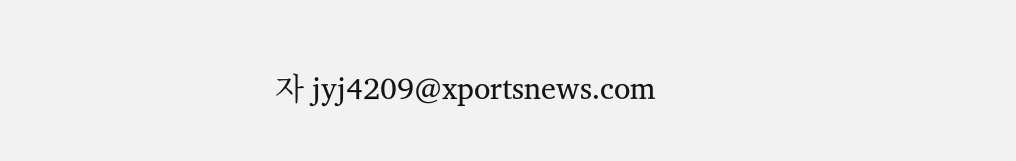자 jyj4209@xportsnews.com